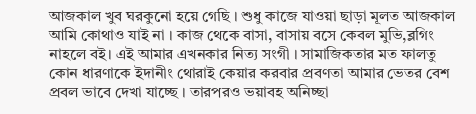আজকাল খুব ঘরকুনো হয়ে গেছি । শুধু কাজে যাওয়া ছাড়া মূলত আজকাল আমি কোথাও যাই না । কাজ থেকে বাসা, বাসায় বসে কেবল মুভি,ব্লগিং নাহলে বই। এই আমার এখনকার নিত্য সংগী । সামাজিকতার মত ফালতু কোন ধারণাকে ইদানীং থোরাই কেয়ার করবার প্রবণতা আমার ভেতর বেশ প্রবল ভাবে দেখা যাচ্ছে । তারপরও ভয়াবহ অনিচ্ছা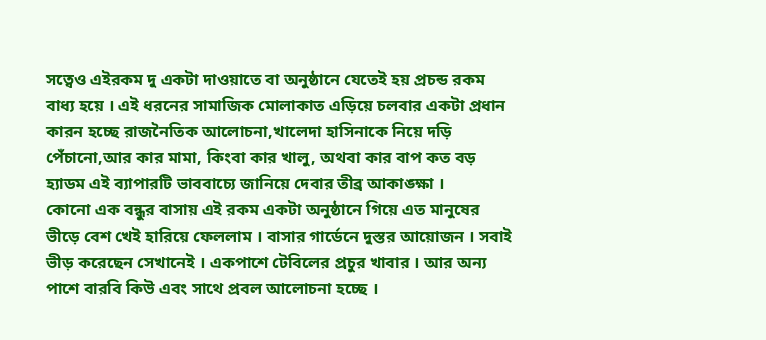সত্বেও এইরকম দু একটা দাওয়াতে বা অনুষ্ঠানে যেতেই হয় প্রচন্ড রকম বাধ্য হয়ে । এই ধরনের সামাজিক মোলাকাত এড়িয়ে চলবার একটা প্রধান কারন হচ্ছে রাজনৈতিক আলোচনা,খালেদা হাসিনাকে নিয়ে দড়ি পেঁচানো,আর কার মামা, কিংবা কার খালু, অথবা কার বাপ কত বড় হ্যাডম এই ব্যাপারটি ভাববাচ্যে জানিয়ে দেবার তীব্র আকাঙ্ক্ষা ।
কোনো এক বন্ধুর বাসায় এই রকম একটা অনুষ্ঠানে গিয়ে এত মানুষের ভীড়ে বেশ খেই হারিয়ে ফেললাম । বাসার গার্ডেনে দুস্তর আয়োজন । সবাই ভীড় করেছেন সেখানেই । একপাশে টেবিলের প্রচুর খাবার । আর অন্য পাশে বারবি কিউ এবং সাথে প্রবল আলোচনা হচ্ছে ।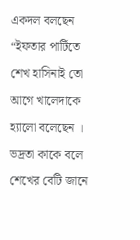একদল বলছেন “ইফতার পার্টিতে শেখ হাসিনাই তো আগে খালেদাকে হ্যালো বলেছেন । ভদ্রতা কাকে বলে শেখের বেটি জানে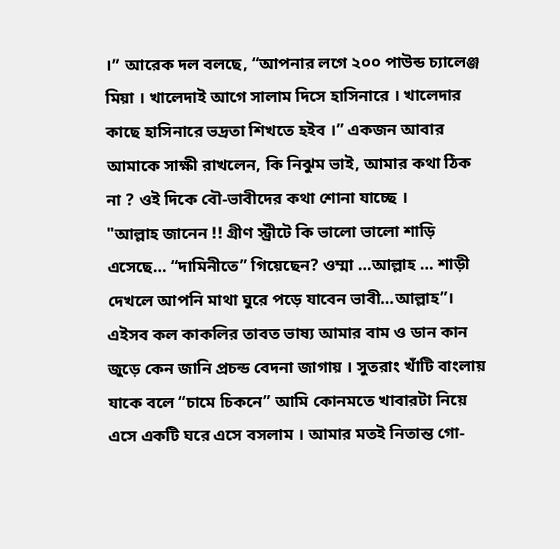।” আরেক দল বলছে, “আপনার লগে ২০০ পাউন্ড চ্যালেঞ্জ মিয়া । খালেদাই আগে সালাম দিসে হাসিনারে । খালেদার কাছে হাসিনারে ভদ্রতা শিখতে হইব ।” একজন আবার আমাকে সাক্ষী রাখলেন, কি নিঝুম ভাই, আমার কথা ঠিক না ? ওই দিকে বৌ-ভাবীদের কথা শোনা যাচ্ছে ।
"আল্লাহ জানেন !! গ্রীণ স্ট্রীটে কি ভালো ভালো শাড়ি এসেছে… “দামিনীতে” গিয়েছেন? ওম্মা …আল্লাহ … শাড়ী দেখলে আপনি মাথা ঘুরে পড়ে যাবেন ভাবী…আল্লাহ”।
এইসব কল কাকলির তাবত ভাষ্য আমার বাম ও ডান কান জুড়ে কেন জানি প্রচন্ড বেদনা জাগায় । সুতরাং খাঁটি বাংলায় যাকে বলে “চামে চিকনে” আমি কোনমতে খাবারটা নিয়ে এসে একটি ঘরে এসে বসলাম । আমার মতই নিতান্ত গো-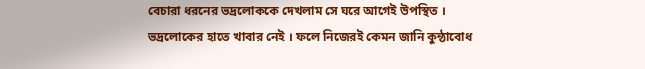বেচারা ধরনের ভদ্রলোককে দেখলাম সে ঘরে আগেই উপস্থিত । ভদ্রলোকের হাতে খাবার নেই । ফলে নিজেরই কেমন জানি কুন্ঠাবোধ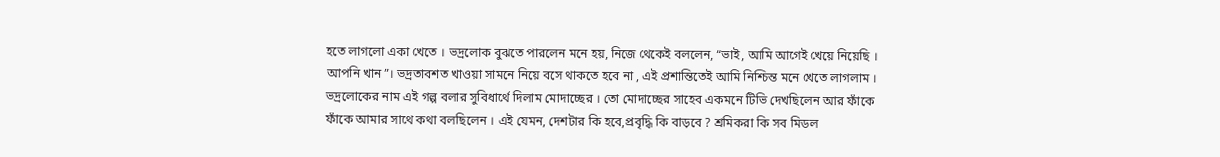হতে লাগলো একা খেতে । ভদ্রলোক বুঝতে পারলেন মনে হয়, নিজে থেকেই বললেন, “ভাই, আমি আগেই খেয়ে নিয়েছি । আপনি খান”। ভদ্রতাবশত খাওয়া সামনে নিয়ে বসে থাকতে হবে না , এই প্রশান্তিতেই আমি নিশ্চিন্ত মনে খেতে লাগলাম ।
ভদ্রলোকের নাম এই গল্প বলার সুবিধার্থে দিলাম মোদাচ্ছের । তো মোদাচ্ছের সাহেব একমনে টিভি দেখছিলেন আর ফাঁকে ফাঁকে আমার সাথে কথা বলছিলেন । এই যেমন, দেশটার কি হবে,প্রবৃদ্ধি কি বাড়বে ? শ্রমিকরা কি সব মিডল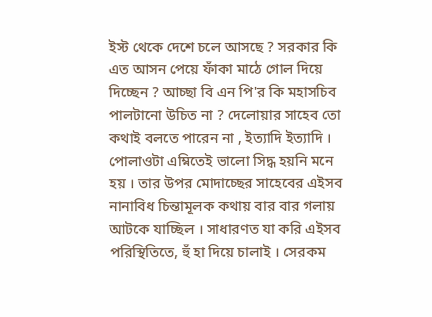ইস্ট থেকে দেশে চলে আসছে ? সরকার কি এত আসন পেয়ে ফাঁকা মাঠে গোল দিয়ে দিচ্ছেন ? আচ্ছা বি এন পি'র কি মহাসচিব পালটানো উচিত না ? দেলোয়ার সাহেব তো কথাই বলতে পারেন না , ইত্যাদি ইত্যাদি ।
পোলাওটা এম্নিতেই ভালো সিদ্ধ হয়নি মনে হয় । তার উপর মোদাচ্ছের সাহেবের এইসব নানাবিধ চিন্তামূলক কথায় বার বার গলায় আটকে যাচ্ছিল । সাধারণত যা করি এইসব পরিস্থিতিতে, হুঁ হা দিয়ে চালাই । সেরকম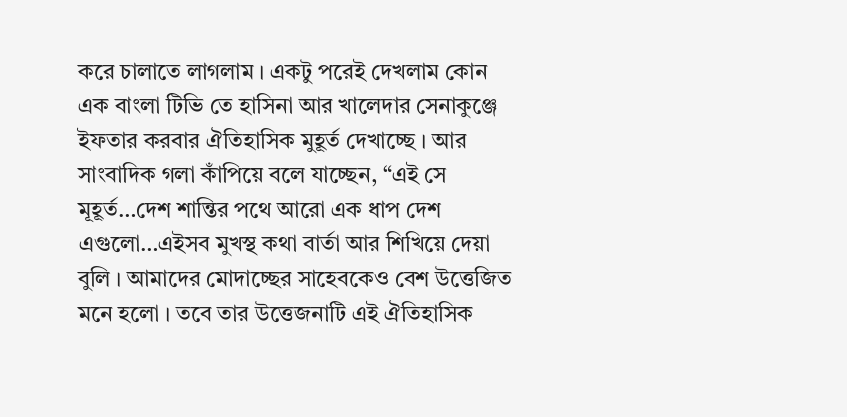করে চালাতে লাগলাম । একটু পরেই দেখলাম কোন এক বাংলা টিভি তে হাসিনা আর খালেদার সেনাকুঞ্জে ইফতার করবার ঐতিহাসিক মুহূর্ত দেখাচ্ছে । আর সাংবাদিক গলা কাঁপিয়ে বলে যাচ্ছেন, “এই সে মূহূর্ত…দেশ শান্তির পথে আরো এক ধাপ দেশ এগুলো…এইসব মুখস্থ কথা বার্তা আর শিখিয়ে দেয়া বুলি । আমাদের মোদাচ্ছের সাহেবকেও বেশ উত্তেজিত মনে হলো । তবে তার উত্তেজনাটি এই ঐতিহাসিক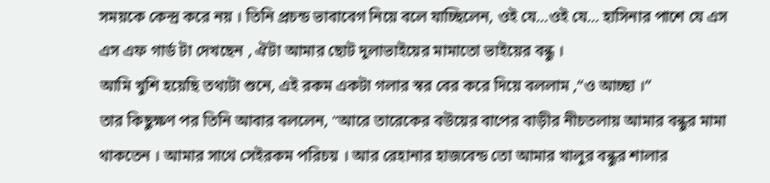সময়কে কেন্দ্র করে নয় । তিনি প্রচন্ড ভাবাবেগ নিয়ে বলে যাচ্ছিলেন, ওই যে…ওই যে… হাসিনার পাশে যে এস এস এফ গার্ড টা দেখছেন , ঐটা আমার ছোট দুলাভাইয়ের মামাতো ভাইয়ের বন্ধু ।
আমি খুশি হয়েছি তথ্যটা শুনে, এই রকম একটা গলার স্বর বের করে দিয়ে বললাম ,“ও আচ্ছা ।”
তার কিছুক্ষণ পর তিনি আবার বললেন, "আরে তারেকের বউয়ের বাপের বাড়ীর নীচতলায় আমার বন্ধুর মামা থাকতেন । আমার সাথে সেইরকম পরিচয় । আর রেহানার হাজবেন্ড তো আমার খালুর বন্ধুর শালার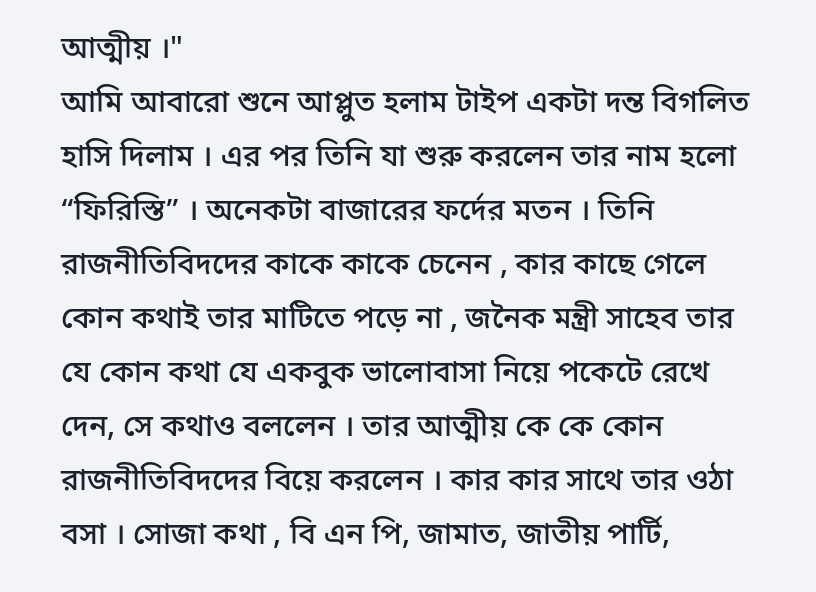আত্মীয় ।"
আমি আবারো শুনে আপ্লুত হলাম টাইপ একটা দন্ত বিগলিত হাসি দিলাম । এর পর তিনি যা শুরু করলেন তার নাম হলো “ফিরিস্তি” । অনেকটা বাজারের ফর্দের মতন । তিনি রাজনীতিবিদদের কাকে কাকে চেনেন , কার কাছে গেলে কোন কথাই তার মাটিতে পড়ে না , জনৈক মন্ত্রী সাহেব তার যে কোন কথা যে একবুক ভালোবাসা নিয়ে পকেটে রেখে দেন, সে কথাও বললেন । তার আত্মীয় কে কে কোন রাজনীতিবিদদের বিয়ে করলেন । কার কার সাথে তার ওঠা বসা । সোজা কথা , বি এন পি, জামাত, জাতীয় পার্টি,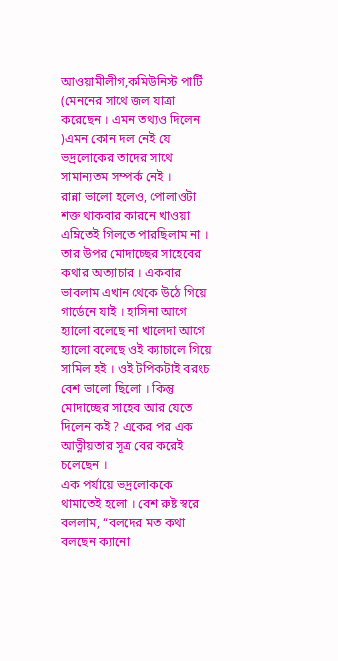আওয়ামীলীগ,কমিউনিস্ট পার্টি (মেননের সাথে জল যাত্রা করেছেন । এমন তথ্যও দিলেন )এমন কোন দল নেই যে ভদ্রলোকের তাদের সাথে সামান্যতম সম্পর্ক নেই ।
রান্না ভালো হলেও, পোলাওটা শক্ত থাকবার কারনে খাওয়া এম্নিতেই গিলতে পারছিলাম না । তার উপর মোদাচ্ছের সাহেবের কথার অত্যাচার । একবার ভাবলাম এখান থেকে উঠে গিয়ে গার্ডেনে যাই । হাসিনা আগে হ্যালো বলেছে না খালেদা আগে হ্যালো বলেছে ওই ক্যাচালে গিয়ে সামিল হই । ওই টপিকটাই বরংচ বেশ ভালো ছিলো । কিন্তু মোদাচ্ছের সাহেব আর যেতে দিলেন কই ? একের পর এক আত্নীয়তার সূত্র বের করেই চলেছেন ।
এক পর্যায়ে ভদ্রলোককে থামাতেই হলো । বেশ রুষ্ট স্বরে বললাম, “বলদের মত কথা বলছেন ক্যানো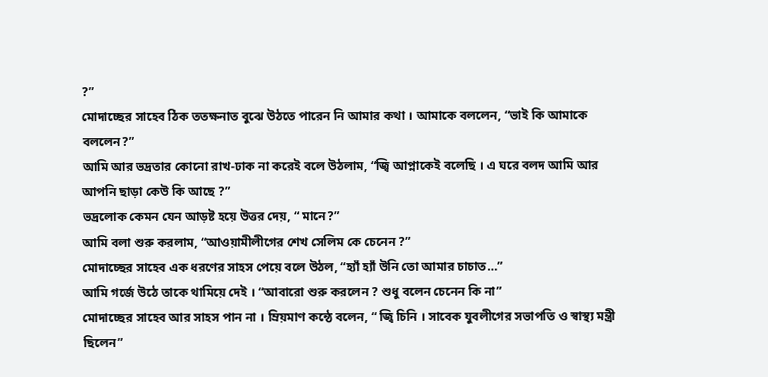?”
মোদাচ্ছের সাহেব ঠিক ততক্ষনাত বুঝে উঠতে পারেন নি আমার কথা । আমাকে বললেন, “ভাই কি আমাকে বললেন?”
আমি আর ভদ্রতার কোনো রাখ-ঢাক না করেই বলে উঠলাম, “জ্বি আপ্নাকেই বলেছি । এ ঘরে বলদ আমি আর আপনি ছাড়া কেউ কি আছে ?”
ভদ্রলোক কেমন যেন আড়ষ্ট হয়ে উত্তর দেয়, “ মানে?”
আমি বলা শুরু করলাম, “আওয়ামীলীগের শেখ সেলিম কে চেনেন ?”
মোদাচ্ছের সাহেব এক ধরণের সাহস পেয়ে বলে উঠল, “হ্যাঁ হ্যাঁ উনি তো আমার চাচাত…”
আমি গর্জে উঠে তাকে থামিয়ে দেই । “আবারো শুরু করলেন ? শুধু বলেন চেনেন কি না”
মোদাচ্ছের সাহেব আর সাহস পান না । ম্রিয়মাণ কন্ঠে বলেন, “ জ্বি চিনি । সাবেক যুবলীগের সভাপতি ও স্বাস্থ্য মন্ত্রী ছিলেন”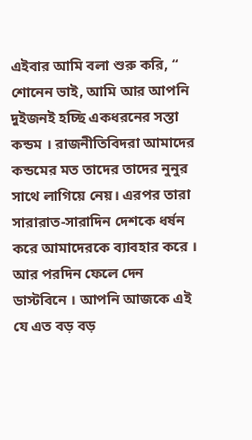এইবার আমি বলা শুরু করি, “ শোনেন ভাই, আমি আর আপনি দুইজনই হচ্ছি একধরনের সস্তা কন্ডম । রাজনীতিবিদরা আমাদের কন্ডমের মত তাদের তাদের নুনুর সাথে লাগিয়ে নেয়। এরপর তারা সারারাত-সারাদিন দেশকে ধর্ষন করে আমাদেরকে ব্যাবহার করে । আর পরদিন ফেলে দেন ডাস্টবিনে । আপনি আজকে এই যে এত বড় বড়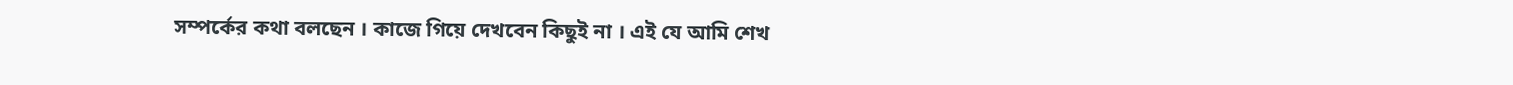সম্পর্কের কথা বলছেন । কাজে গিয়ে দেখবেন কিছুই না । এই যে আমি শেখ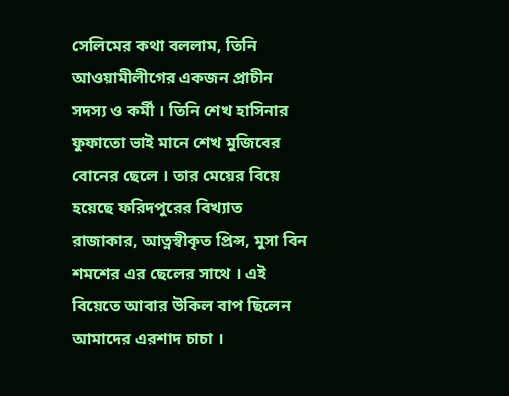সেলিমের কথা বললাম, তিনি আওয়ামীলীগের একজন প্রাচীন সদস্য ও কর্মী । তিনি শেখ হাসিনার ফুফাতো ভাই মানে শেখ মুজিবের বোনের ছেলে । তার মেয়ের বিয়ে হয়েছে ফরিদপুরের বিখ্যাত রাজাকার, আত্নস্বীকৃত প্রিন্স, মুসা বিন শমশের এর ছেলের সাথে । এই বিয়েতে আবার উকিল বাপ ছিলেন আমাদের এরশাদ চাচা ।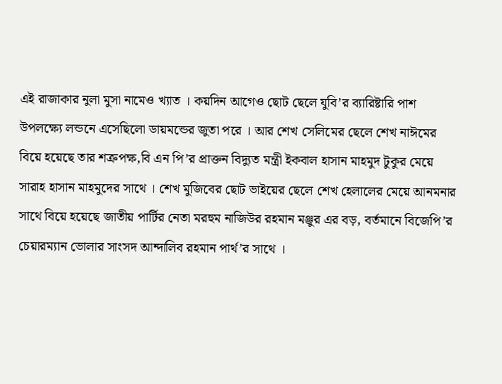এই রাজাকার নুলা মুসা নামেও খ্যাত । কয়দিন আগেও ছোট ছেলে যুবি’র ব্যারিষ্টারি পাশ উপলক্ষ্যে লন্ডনে এসেছিলো ডায়মন্ডের জুতা পরে । আর শেখ সেলিমের ছেলে শেখ নাঈমের বিয়ে হয়েছে তার শত্রুপক্ষ,বি এন পি’র প্রাক্তন বিদ্যুত মন্ত্রী ইকবাল হাসান মাহমুদ টুকুর মেয়ে সারাহ হাসান মাহমুদের সাথে । শেখ মুজিবের ছোট ভাইয়ের ছেলে শেখ হেলালের মেয়ে আনমনার সাথে বিয়ে হয়েছে জাতীয় পার্টির নেতা মরহুম নাজিউর রহমান মঞ্জুর এর বড়, বর্তমানে বিজেপি’র চেয়ারম্যান ভোলার সাংসদ আন্দালিব রহমান পার্থ’র সাথে ।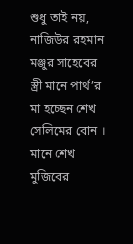শুধু তাই নয়, নাজিউর রহমান মঞ্জুর সাহেবের স্ত্রী মানে পার্থ’র মা হচ্ছেন শেখ সেলিমের বোন । মানে শেখ মুজিবের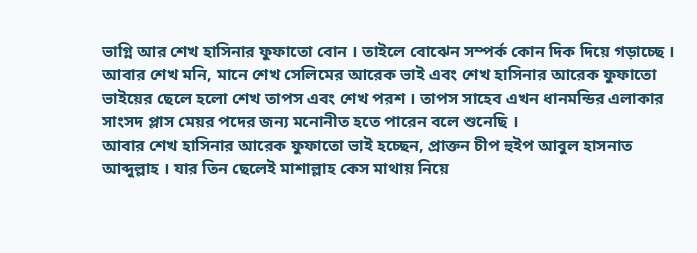ভাগ্নি আর শেখ হাসিনার ফুফাতো বোন । তাইলে বোঝেন সম্পর্ক কোন দিক দিয়ে গড়াচ্ছে । আবার শেখ মনি, মানে শেখ সেলিমের আরেক ভাই এবং শেখ হাসিনার আরেক ফুফাতো ভাইয়ের ছেলে হলো শেখ তাপস এবং শেখ পরশ । তাপস সাহেব এখন ধানমন্ডির এলাকার সাংসদ প্লাস মেয়র পদের জন্য মনোনীত হতে পারেন বলে শুনেছি ।
আবার শেখ হাসিনার আরেক ফুফাতো ভাই হচ্ছেন, প্রাক্তন চীপ হুইপ আবুল হাসনাত আব্দুল্লাহ । যার তিন ছেলেই মাশাল্লাহ কেস মাথায় নিয়ে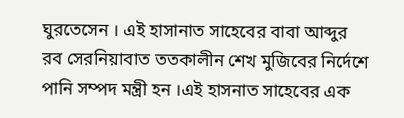ঘুরতেসেন । এই হাসানাত সাহেবের বাবা আব্দুর রব সেরনিয়াবাত ততকালীন শেখ মুজিবের নির্দেশে পানি সম্পদ মন্ত্রী হন ।এই হাসনাত সাহেবের এক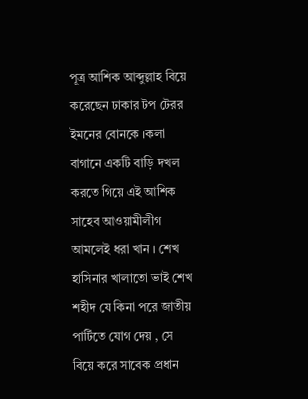পূত্র আশিক আব্দুল্লাহ বিয়ে করেছেন ঢাকার টপ টেরর ইমনের বোনকে ।কলা বাগানে একটি বাড়ি দখল করতে গিয়ে এই আশিক সাহেব আওয়ামীলীগ আমলেই ধরা খান । শেখ হাসিনার খালাতো ভাই শেখ শহীদ যে কিনা পরে জাতীয় পার্টিতে যোগ দেয় , সে বিয়ে করে সাবেক প্রধান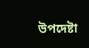উপদেষ্টা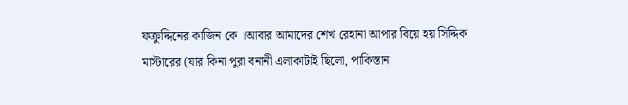ফক্রুদ্দিনের কাজিন কে ।আবার আমাদের শেখ রেহানা আপার বিয়ে হয় সিদ্দিক মাস্টারের (যার কিনা পুরা বনানী এলাকাটাই ছিলো, পাকিস্তান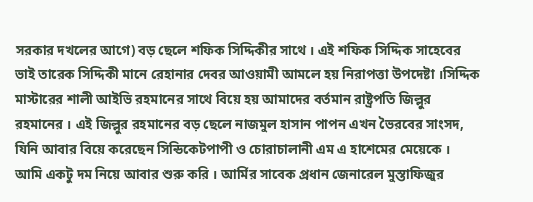সরকার দখলের আগে) বড় ছেলে শফিক সিদ্দিকীর সাথে । এই শফিক সিদ্দিক সাহেবের ভাই তারেক সিদ্দিকী মানে রেহানার দেবর আওয়ামী আমলে হয় নিরাপত্তা উপদেষ্টা ।সিদ্দিক মাস্টারের শালী আইভি রহমানের সাথে বিয়ে হয় আমাদের বর্তমান রাষ্ট্রপতি জিল্লুর রহমানের । এই জিল্লুর রহমানের বড় ছেলে নাজমুল হাসান পাপন এখন ভৈরবের সাংসদ, যিনি আবার বিয়ে করেছেন সিন্ডিকেটপাপী ও চোরাচালানী এম এ হাশেমের মেয়েকে ।
আমি একটু দম নিয়ে আবার শুরু করি । আর্মির সাবেক প্রধান জেনারেল মুস্তাফিজুর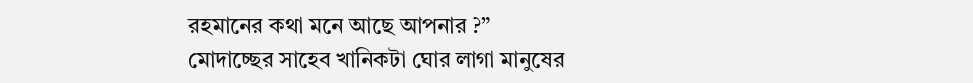রহমানের কথা মনে আছে আপনার ?”
মোদাচ্ছের সাহেব খানিকটা ঘোর লাগা মানুষের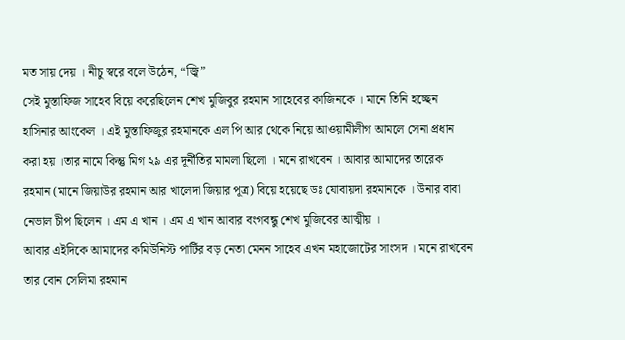মত সায় দেয় । নীচু স্বরে বলে উঠেন, “জ্বি”
সেই মুস্তাফিজ সাহেব বিয়ে করেছিলেন শেখ মুজিবুর রহমান সাহেবের কাজিনকে । মানে তিনি হচ্ছেন হাসিনার আংকেল । এই মুস্তাফিজুর রহমানকে এল পি আর থেকে নিয়ে আওয়ামীলীগ আমলে সেনা প্রধান করা হয় ।তার নামে কিন্তু মিগ ২৯ এর দূর্নীতির মামলা ছিলো । মনে রাখবেন । আবার আমাদের তারেক রহমান (মানে জিয়াউর রহমান আর খালেদা জিয়ার পূত্র) বিয়ে হয়েছে ডঃ যোবায়দা রহমানকে । উনার বাবা নেভাল চীপ ছিলেন । এম এ খান । এম এ খান আবার বংগবন্ধু শেখ মুজিবের আত্মীয় ।
আবার এইদিকে আমাদের কমিউনিস্ট পার্টির বড় নেতা মেনন সাহেব এখন মহাজোটের সাংসদ । মনে রাখবেন তার বোন সেলিমা রহমান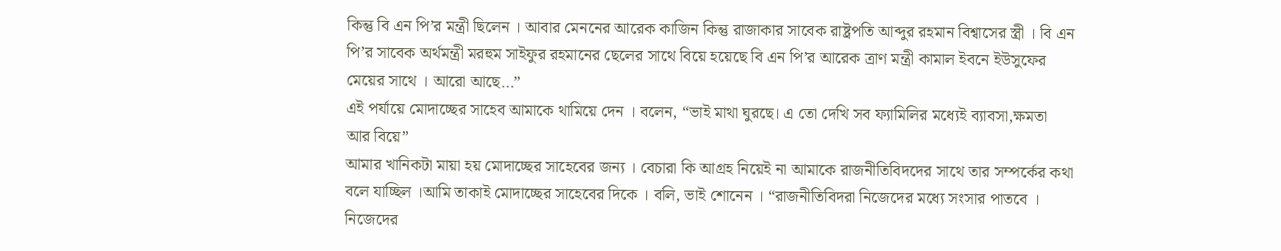কিন্তু বি এন পি’র মন্ত্রী ছিলেন । আবার মেননের আরেক কাজিন কিন্তু রাজাকার সাবেক রাষ্ট্রপতি আব্দুর রহমান বিশ্বাসের স্ত্রী । বি এন পি’র সাবেক অর্থমন্ত্রী মরহুম সাইফুর রহমানের ছেলের সাথে বিয়ে হয়েছে বি এন পি’র আরেক ত্রাণ মন্ত্রী কামাল ইবনে ইউসুফের মেয়ের সাথে । আরো আছে…”
এই পর্যায়ে মোদাচ্ছের সাহেব আমাকে থামিয়ে দেন । বলেন, “ভাই মাথা ঘুরছে। এ তো দেখি সব ফ্যামিলির মধ্যেই ব্যাবসা,ক্ষমতা আর বিয়ে”
আমার খানিকটা মায়া হয় মোদাচ্ছের সাহেবের জন্য । বেচারা কি আগ্রহ নিয়েই না আমাকে রাজনীতিবিদদের সাথে তার সম্পর্কের কথা বলে যাচ্ছিল ।আমি তাকাই মোদাচ্ছের সাহেবের দিকে । বলি, ভাই শোনেন । “রাজনীতিবিদরা নিজেদের মধ্যে সংসার পাতবে । নিজেদের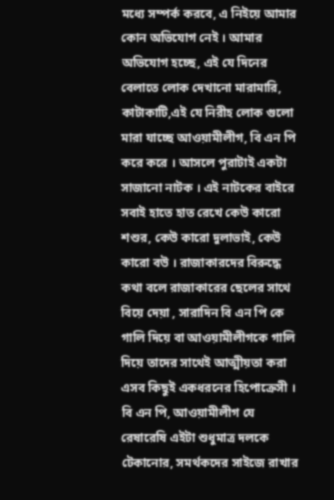মধ্যে সম্পর্ক করবে, এ নিইয়ে আমার কোন অভিযোগ নেই । আমার অভিযোগ হচ্ছে, এই যে দিনের বেলাতে লোক দেখানো মারামারি, কাটাকাটি,এই যে নিরীহ লোক গুলো মারা যাচ্ছে আওয়ামীলীগ, বি এন পি করে করে । আসলে পুরাটাই একটা সাজানো নাটক । এই নাটকের বাইরে সবাই হাতে হাত রেখে কেউ কারো শশুর, কেউ কারো দুলাভাই, কেউ কারো বউ । রাজাকারদের বিরুদ্ধে কথা বলে রাজাকারের ছেলের সাথে বিয়ে দেয়া , সারাদিন বি এন পি কে গালি দিয়ে বা আওয়ামীলীগকে গালি দিয়ে তাদের সাথেই আত্মীয়তা করা এসব কিছুই একধরনের হিপোক্রেসী । বি এন পি, আওয়ামীলীগ যে রেষারেষি এইটা শুধুমাত্র দলকে টেকানোর, সমর্থকদের সাইজে রাখার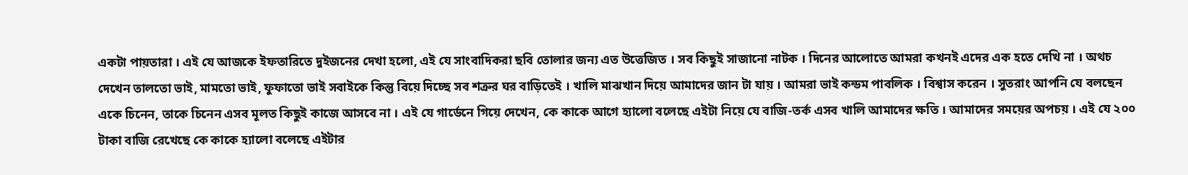একটা পায়তারা । এই যে আজকে ইফতারিতে দুইজনের দেখা হলো, এই যে সাংবাদিকরা ছবি তোলার জন্য এত উত্তেজিত । সব কিছুই সাজানো নাটক । দিনের আলোতে আমরা কখনই এদের এক হতে দেখি না । অথচ দেখেন তালতো ভাই, মামতো ভাই, ফুফাতো ভাই সবাইকে কিন্তু বিয়ে দিচ্ছে সব শত্রুর ঘর বাড়িতেই । খালি মাঝখান দিয়ে আমাদের জান টা যায় । আমরা ভাই কন্ডম পাবলিক । বিশ্বাস করেন । সুতরাং আপনি যে বলছেন একে চিনেন, তাকে চিনেন এসব মূলত কিছুই কাজে আসবে না । এই যে গার্ডেনে গিয়ে দেখেন, কে কাকে আগে হ্যালো বলেছে এইটা নিয়ে যে বাজি-তর্ক এসব খালি আমাদের ক্ষতি । আমাদের সময়ের অপচয় । এই যে ২০০ টাকা বাজি রেখেছে কে কাকে হ্যালো বলেছে এইটার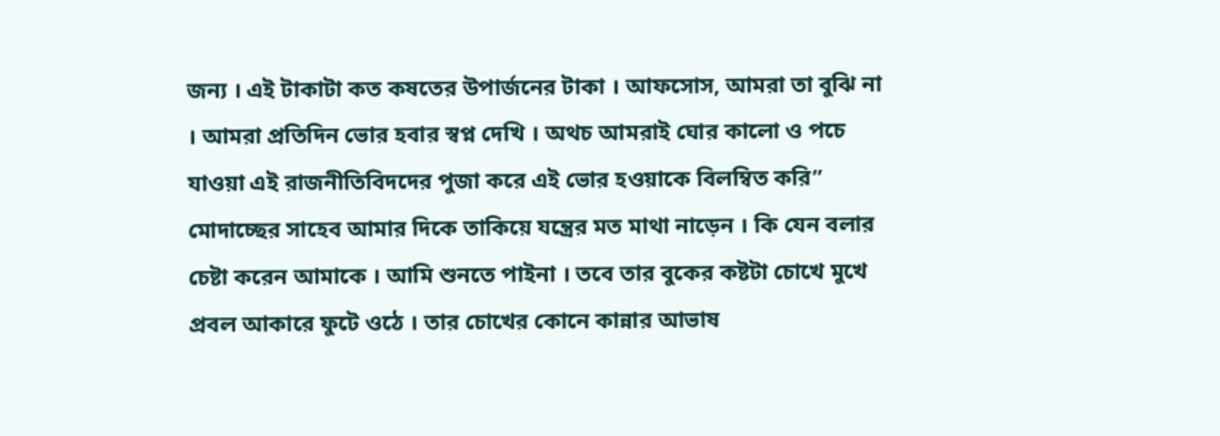জন্য । এই টাকাটা কত কষতের উপার্জনের টাকা । আফসোস, আমরা তা বুঝি না । আমরা প্রতিদিন ভোর হবার স্বপ্ন দেখি । অথচ আমরাই ঘোর কালো ও পচে যাওয়া এই রাজনীতিবিদদের পুজা করে এই ভোর হওয়াকে বিলম্বিত করি”
মোদাচ্ছের সাহেব আমার দিকে তাকিয়ে যন্ত্রের মত মাথা নাড়েন । কি যেন বলার চেষ্টা করেন আমাকে । আমি শুনতে পাইনা । তবে তার বুকের কষ্টটা চোখে মুখে প্রবল আকারে ফুটে ওঠে । তার চোখের কোনে কান্নার আভাষ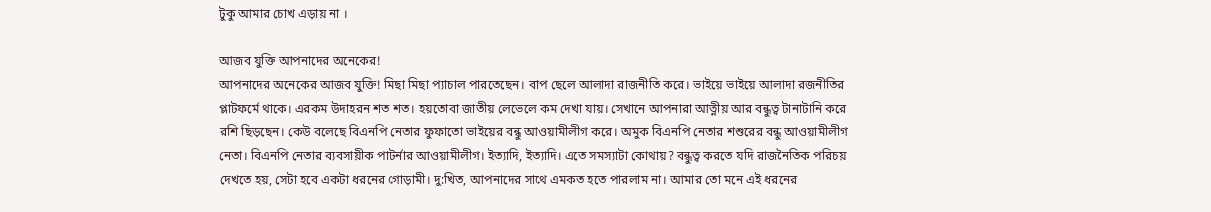টুকু আমার চোখ এড়ায় না ।

আজব যুক্তি আপনাদের অনেকের!
আপনাদের অনেকের আজব যুক্তি! মিছা মিছা প্যাচাল পারতেছেন। বাপ ছেলে আলাদা রাজনীতি করে। ভাইয়ে ভাইয়ে আলাদা রজনীতির প্লাটফর্মে থাকে। এরকম উদাহরন শত শত। হয়তোবা জাতীয় লেভেলে কম দেখা যায়। সেখানে আপনারা আত্নীয় আর বন্ধুত্ব টানাটানি করে রশি ছিড়ছেন। কেউ বলেছে বিএনপি নেতার ফুফাতো ভাইয়ের বন্ধু আওয়ামীলীগ করে। অমুক বিএনপি নেতার শশুরের বন্ধু আওয়ামীলীগ নেতা। বিএনপি নেতার ব্যবসায়ীক পাটর্নার আওয়ামীলীগ। ইত্যাদি, ইত্যাদি। এতে সমস্যাটা কোথায়? বন্ধুত্ব করতে যদি রাজনৈতিক পরিচয় দেখতে হয়, সেটা হবে একটা ধরনের গোড়ামী। দু:খিত, আপনাদের সাথে এমকত হতে পারলাম না। আমার তো মনে এই ধরনের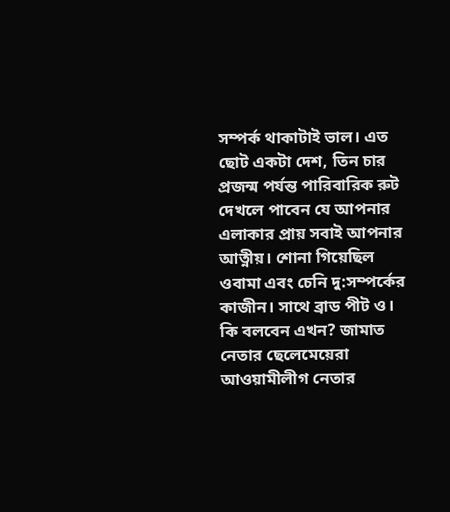সম্পর্ক থাকাটাই ভাল। এত ছোট একটা দেশ, তিন চার প্রজন্ম পর্যন্ত পারিবারিক রুট দেখলে পাবেন যে আপনার এলাকার প্রায় সবাই আপনার আত্নীয়। শোনা গিয়েছিল ওবামা এবং চেনি দু:সম্পর্কের কাজীন। সাথে ব্রাড পীট ও। কি বলবেন এখন? জামাত নেতার ছেলেমেয়েরা আওয়ামীলীগ নেতার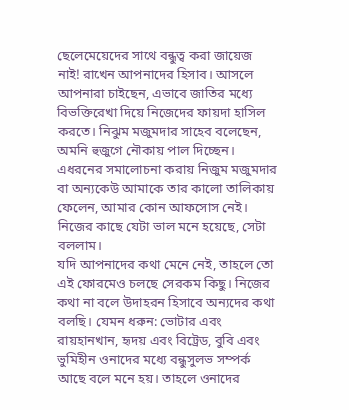ছেলেমেয়েদের সাথে বন্ধুত্ব করা জায়েজ নাই! রাখেন আপনাদের হিসাব। আসলে আপনারা চাইছেন, এভাবে জাতির মধ্যে বিভক্তিরেখা দিয়ে নিজেদের ফায়দা হাসিল করতে। নিঝুম মজুমদার সাহেব বলেছেন, অমনি হুজুগে নৌকায় পাল দিচ্ছেন। এধরনের সমালোচনা করায় নিজুম মজুমদার বা অন্যকেউ আমাকে তার কালো তালিকায় ফেলেন, আমার কোন আফসোস নেই। নিজের কাছে যেটা ভাল মনে হয়েছে, সেটা বললাম।
যদি আপনাদের কথা মেনে নেই, তাহলে তো এই ফোরমেও চলছে সেরকম কিছু। নিজের কথা না বলে উদাহরন হিসাবে অন্যদের কথা বলছি। যেমন ধরুন: ভোটার এবং রায়হানখান, হৃদয় এবং বিট্রেড, বুবি এবং ভুমিহীন ওনাদের মধ্যে বন্ধুসুলভ সম্পর্ক আছে বলে মনে হয়। তাহলে ওনাদের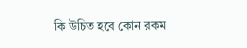কি উচিত হবে কোন রকম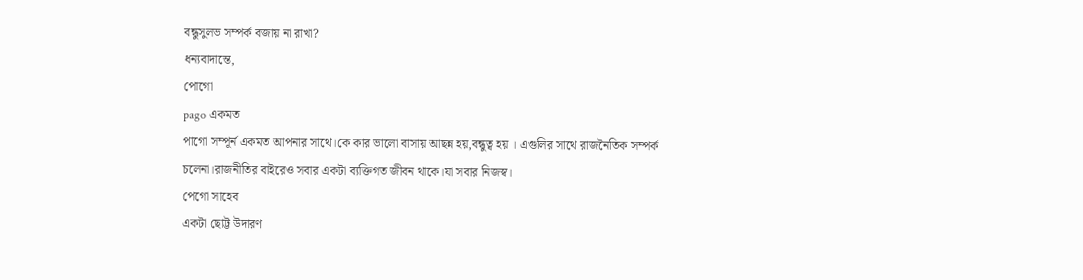বন্ধুসুলভ সম্পর্ক বজায় না রাখা?
ধন্যবাদান্তে,
পোগো
pago একমত
পাগো সম্পূর্ন একমত আপনার সাথে।কে কার ভালো বাসায় আছন্ন হয়,বন্ধুত্ব হয় । এগুলির সাথে রাজনৈতিক সম্পর্ক চলেনা।রাজনীতির বাইরেও সবার একটা ব্যক্তিগত জীবন থাকে।যা সবার নিজস্ব।
পেগো সাহেব
একটা ছোট্ট উদারণ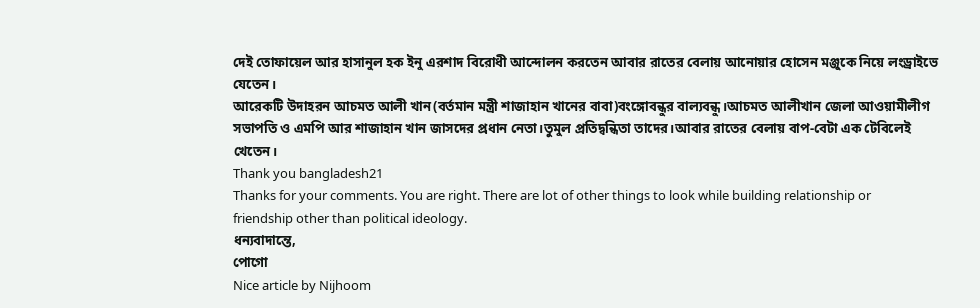দেই তোফায়েল আর হাসানুল হক ইনু এরশাদ বিরোধী আন্দোলন করতেন আবার রাতের বেলায় আনোয়ার হোসেন মঞ্জুকে নিয়ে লংড্রাইভে যেতেন।
আরেকটি উদাহরন আচমত আলী খান(বর্তমান মন্ত্রী শাজাহান খানের বাবা)বংঙ্গোবন্ধুর বাল্যবন্ধু।আচমত আলীখান জেলা আওয়ামীলীগ সভাপতি ও এমপি আর শাজাহান খান জাসদের প্রধান নেতা।তুমুল প্রতিদ্বন্ধিতা তাদের।আবার রাতের বেলায় বাপ-বেটা এক টেবিলেই খেতেন।
Thank you bangladesh21
Thanks for your comments. You are right. There are lot of other things to look while building relationship or friendship other than political ideology.
ধন্যবাদান্তে,
পোগো
Nice article by Nijhoom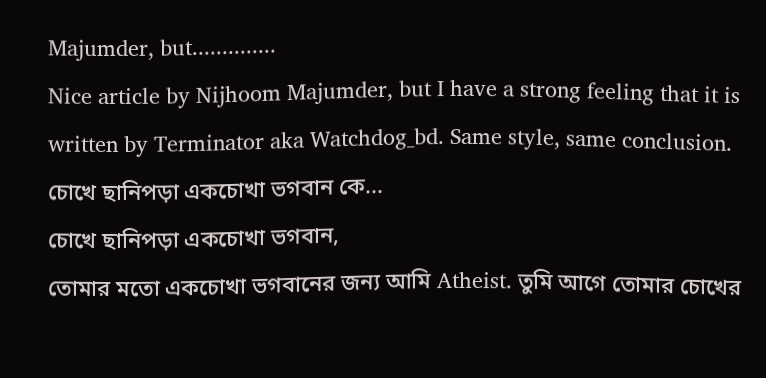Majumder, but..............
Nice article by Nijhoom Majumder, but I have a strong feeling that it is written by Terminator aka Watchdog_bd. Same style, same conclusion.
চোখে ছানিপড়া একচোখা ভগবান কে...
চোখে ছানিপড়া একচোখা ভগবান,
তোমার মতো একচোখা ভগবানের জন্য আমি Atheist. তুমি আগে তোমার চোখের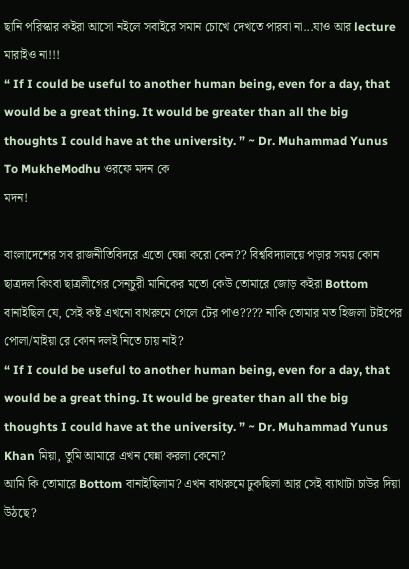ছানি পরিস্কার কইরা আসো নইলে সবাইরে সমান চোখে দেখতে পারবা না...যাও আর lecture মারাইও না!!!
“ If I could be useful to another human being, even for a day, that would be a great thing. It would be greater than all the big thoughts I could have at the university. ” ~ Dr. Muhammad Yunus
To MukheModhu ওরফে মদন কে
মদন!

বাংলাদেশের সব রাজনীতিবিদরে এতো ঘেন্না করো কেন?? বিশ্ববিদ্যালয়ে পড়ার সময় কোন ছাত্রদল কিংবা ছাত্রলীগের সেন্চুরী মানিকের মতো কেউ তোমারে জোড় কইরা Bottom বানাইছিল যে, সেই কষ্ট এখনো বাথরুমে গেলে টের পাও???? নাকি তোমার মত হিজলা টাইপের পোলা/মাইয়া রে কোন দলই নিতে চায় নাই?
“ If I could be useful to another human being, even for a day, that would be a great thing. It would be greater than all the big thoughts I could have at the university. ” ~ Dr. Muhammad Yunus
Khan মিয়া, তুমি আমারে এখন ঘেন্না করলা কেনো?
আমি কি তোমারে Bottom বানাইছিলাম? এখন বাথরুমে ঢুকছিলা আর সেই ব্যাথাটা চাউর দিয়া উঠছে?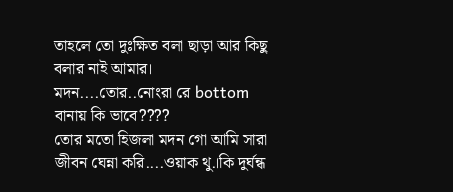তাহলে তো দুঃক্ষিত বলা ছাড়া আর কিছু বলার নাই আমার।
মদন....তোর..নোংরা রে bottom বানায় কি ভাবে????
তোর মতো হিজলা মদন গো আমি সারা জীবন ঘেন্না করি....ওয়াক থু.।কি দুর্ঘন্ধ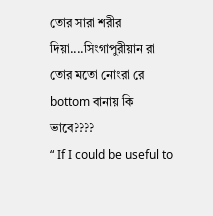তোর সারা শরীর দিয়া....সিংগাপুরীয়ান রা তোর মতো নোংরা রে bottom বানায় কি ভাবে????
“ If I could be useful to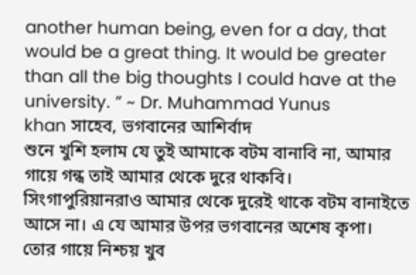another human being, even for a day, that would be a great thing. It would be greater than all the big thoughts I could have at the university. ” ~ Dr. Muhammad Yunus
khan সাহেব, ভগবানের আশির্বাদ
শুনে খুশি হলাম যে তুই আমাকে বটম বানাবি না, আমার গায়ে গন্ধ তাই আমার থেকে দুরে থাকবি। সিংগাপুরিয়ানরাও আমার থেকে দুরেই থাকে বটম বানাইতে আসে না। এ যে আমার উপর ভগবানের অশেষ কৃপা।
তোর গায়ে নিশ্চয় খুব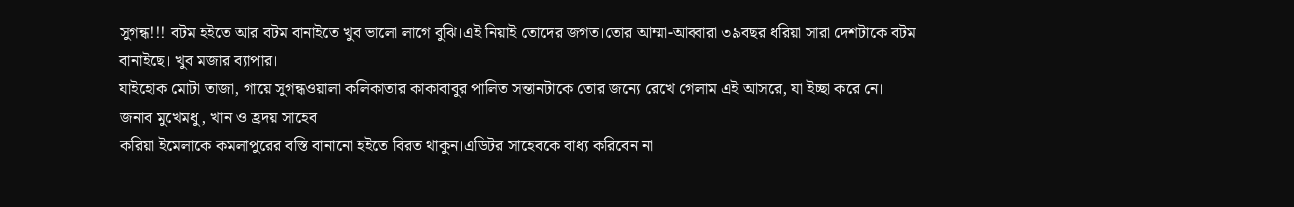সুগন্ধ!!! বটম হইতে আর বটম বানাইতে খুব ভালো লাগে বুঝি।এই নিয়াই তোদের জগত।তোর আম্মা-আব্বারা ৩৯বছর ধরিয়া সারা দেশটাকে বটম বানাইছে। খুব মজার ব্যাপার।
যাইহোক মোটা তাজা, গায়ে সুগন্ধওয়ালা কলিকাতার কাকাবাবুর পালিত সন্তানটাকে তোর জন্যে রেখে গেলাম এই আসরে, যা ইচ্ছা করে নে।
জনাব মুখেমধু, খান ও হ্রদয় সাহেব
করিয়া ইমেলাকে কমলাপুরের বস্তি বানানো হইতে বিরত থাকুন।এডিটর সাহেবকে বাধ্য করিবেন না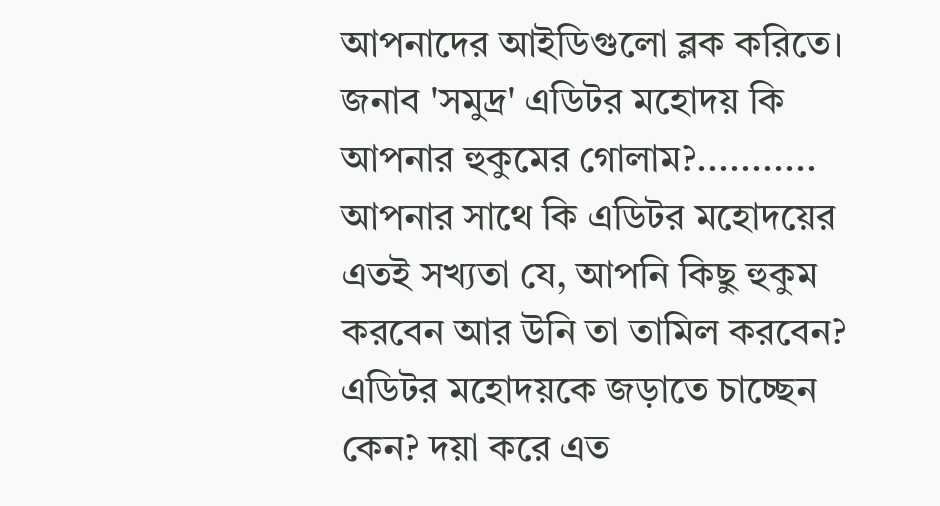আপনাদের আইডিগুলো ব্লক করিতে।
জনাব 'সমুদ্র' এডিটর মহোদয় কি আপনার হুকুমের গোলাম?...........
আপনার সাথে কি এডিটর মহোদয়ের এতই সখ্যতা যে, আপনি কিছু হুকুম করবেন আর উনি তা তামিল করবেন? এডিটর মহোদয়কে জড়াতে চাচ্ছেন কেন? দয়া করে এত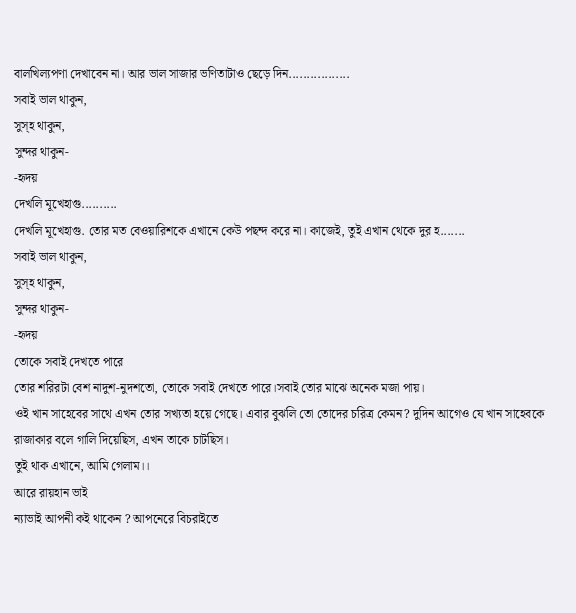বালখিল্যপণা দেখাবেন না। আর ভাল সাজার ভণিতাটাও ছেড়ে দিন.................
সবাই ভাল থাকুন,
সুস্হ থাকুন,
সুন্দর থাকুন-
-হৃদয়
দেখলি মূখেহাগু..........
দেখলি মূখেহাগু. তোর মত বেওয়ারিশকে এখানে কেউ পছন্দ করে না। কাজেই, তুই এখান থেকে দুর হ.......
সবাই ভাল থাকুন,
সুস্হ থাকুন,
সুন্দর থাকুন-
-হৃদয়
তোকে সবাই দেখতে পারে
তোর শরিরটা বেশ নাদুশ-নুদশতো, তোকে সবাই দেখতে পারে।সবাই তোর মাঝে অনেক মজা পায়।
ওই খান সাহেবের সাথে এখন তোর সখ্যতা হয়ে গেছে। এবার বুঝলি তো তোদের চরিত্র কেমন? দুদিন আগেও যে খান সাহেবকে রাজাকার বলে গালি দিয়েছিস, এখন তাকে চাটছিস।
তুই থাক এখানে, আমি গেলাম।।
আরে রায়হান ভাই
ন্যাভাই আপনী কই থাকেন ? আপনেরে বিচরাইতে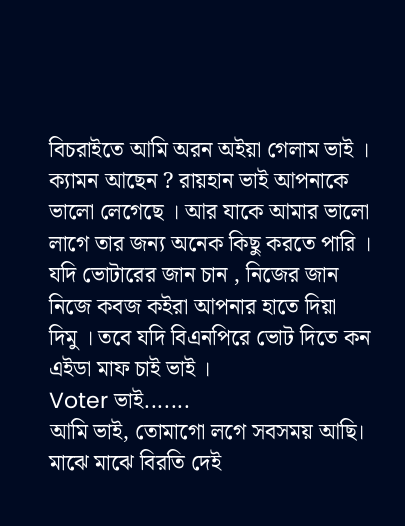বিচরাইতে আমি অরন অইয়া গেলাম ভাই ।
ক্যামন আছেন ? রায়হান ভাই আপনাকে ভালো লেগেছে । আর যাকে আমার ভালো লাগে তার জন্য অনেক কিছু করতে পারি । যদি ভোটারের জান চান , নিজের জান নিজে কবজ কইরা আপনার হাতে দিয়া
দিমু । তবে যদি বিএনপিরে ভোট দিতে কন এইডা মাফ চাই ভাই ।
Voter ভাই.......
আমি ভাই, তোমাগো লগে সবসময় আছি। মাঝে মাঝে বিরতি দেই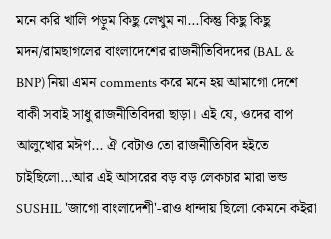মনে করি খালি পড়ুম কিছু লেখুম না...কিন্তু কিছু কিছু মদন/রামছাগলের বাংলাদেশের রাজনীতিবিদদের (BAL & BNP) নিয়া এমন comments করে মনে হয় আমাগো দেশে বাকী সবাই সাধু রাজনীতিবিদরা ছাড়া। এই যে, ওদের বাপ আলুখোর মঈণ... ঐ বেটাও তো রাজনীতিবিদ হইতে চাইছিলো...আর এই আসরের বড় বড় লেকচার মারা ভন্ড SUSHIL 'জাগো বাংলাদেশী'-রাও ধান্দায় ছিলো কেমনে কইরা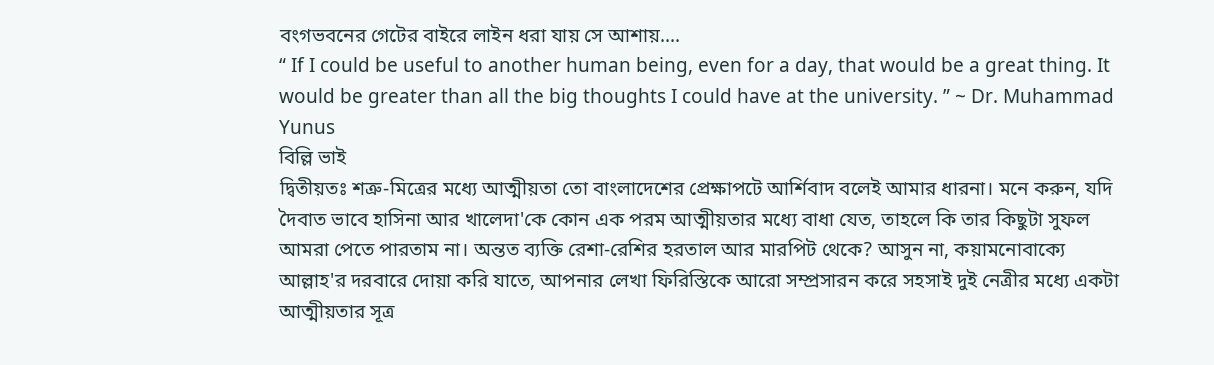বংগভবনের গেটের বাইরে লাইন ধরা যায় সে আশায়....
“ If I could be useful to another human being, even for a day, that would be a great thing. It would be greater than all the big thoughts I could have at the university. ” ~ Dr. Muhammad Yunus
বিল্লি ভাই
দ্বিতীয়তঃ শত্রু-মিত্রের মধ্যে আত্মীয়তা তো বাংলাদেশের প্রেক্ষাপটে আর্শিবাদ বলেই আমার ধারনা। মনে করুন, যদি দৈবাত ভাবে হাসিনা আর খালেদা'কে কোন এক পরম আত্মীয়তার মধ্যে বাধা যেত, তাহলে কি তার কিছুটা সুফল আমরা পেতে পারতাম না। অন্তত ব্যক্তি রেশা-রেশির হরতাল আর মারপিট থেকে? আসুন না, কয়ামনোবাক্যে আল্লাহ'র দরবারে দোয়া করি যাতে, আপনার লেখা ফিরিস্তিকে আরো সম্প্রসারন করে সহসাই দুই নেত্রীর মধ্যে একটা আত্মীয়তার সূত্র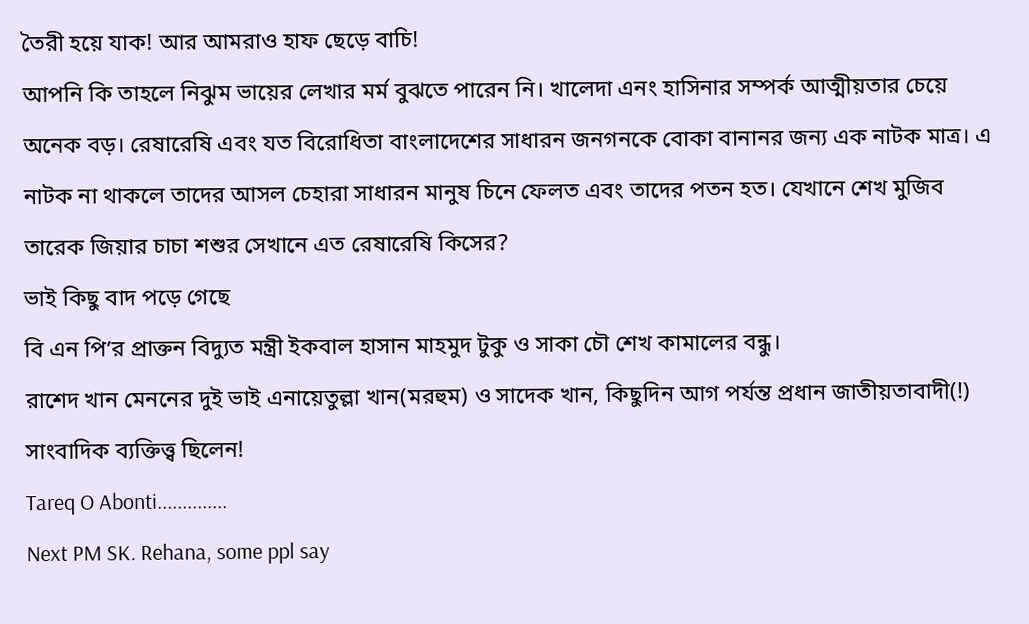তৈরী হয়ে যাক! আর আমরাও হাফ ছেড়ে বাচি!
আপনি কি তাহলে নিঝুম ভায়ের লেখার মর্ম বুঝতে পারেন নি। খালেদা এনং হাসিনার সম্পর্ক আত্মীয়তার চেয়ে অনেক বড়। রেষারেষি এবং যত বিরোধিতা বাংলাদেশের সাধারন জনগনকে বোকা বানানর জন্য এক নাটক মাত্র। এ নাটক না থাকলে তাদের আসল চেহারা সাধারন মানুষ চিনে ফেলত এবং তাদের পতন হত। যেখানে শেখ মুজিব তারেক জিয়ার চাচা শশুর সেখানে এত রেষারেষি কিসের?
ভাই কিছু বাদ পড়ে গেছে
বি এন পি’র প্রাক্তন বিদ্যুত মন্ত্রী ইকবাল হাসান মাহমুদ টুকু ও সাকা চৌ শেখ কামালের বন্ধু।
রাশেদ খান মেননের দুই ভাই এনায়েতুল্লা খান(মরহুম) ও সাদেক খান, কিছুদিন আগ পর্যন্ত প্রধান জাতীয়তাবাদী(!) সাংবাদিক ব্যক্তিত্ত্ব ছিলেন!
Tareq O Abonti..............
Next PM SK. Rehana, some ppl say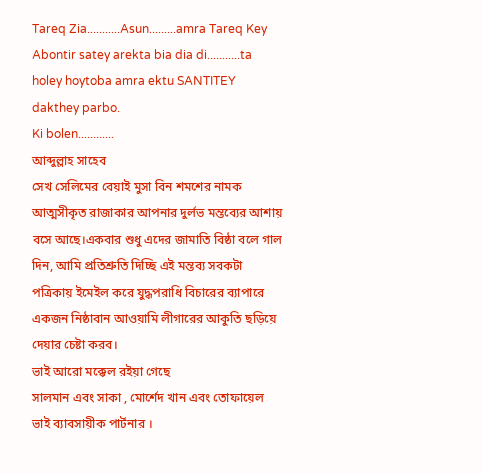Tareq Zia...........Asun.........amra Tareq Key Abontir satey arekta bia dia di...........ta holey hoytoba amra ektu SANTITEY dakthey parbo.
Ki bolen............
আব্দুল্লাহ সাহেব
সেখ সেলিমের বেয়াই মুসা বিন শমশের নামক আত্মসীকৃত রাজাকার আপনার দুর্লভ মন্তব্যের আশায় বসে আছে।একবার শুধু এদের জামাতি বিষ্ঠা বলে গাল দিন, আমি প্রতিশ্রুতি দিচ্ছি এই মন্তব্য সবকটা পত্রিকায় ইমেইল করে যুদ্ধপরাধি বিচারের ব্যাপারে একজন নিষ্ঠাবান আওয়ামি লীগারের আকুতি ছড়িয়ে দেয়ার চেষ্টা করব।
ভাই আরো মক্কেল রইয়া গেছে
সালমান এবং সাকা , মোর্শেদ খান এবং তোফায়েল ভাই ব্যাবসায়ীক পার্টনার ।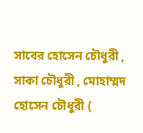সাবের হোসেন চৌধুরী , সাকা চৌধুরী , মোহাম্মদ হোসেন চৌধুরী (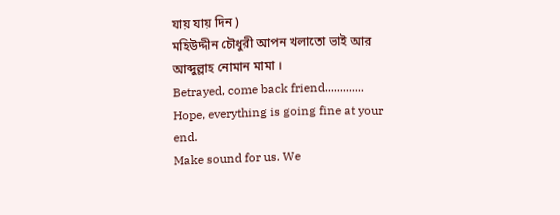যায় যায় দিন )
মহিউদ্দীন চৌধুরী আপন খলাতো ভাই আর আব্দুল্লাহ নোমান মামা ।
Betrayed, come back friend.............
Hope, everything is going fine at your end.
Make sound for us. We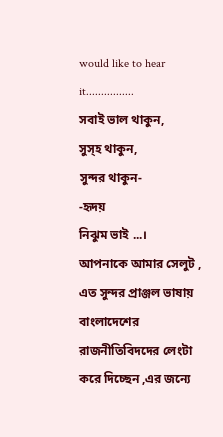would like to hear it................
সবাই ভাল থাকুন,
সুস্হ থাকুন,
সুন্দর থাকুন-
-হৃদয়
নিঝুম ভাই ...।
আপনাকে আমার সেলুট , এত সুন্দর প্রাঞ্জল ভাষায় বাংলাদেশের রাজনীতিবিদদের লেংটা করে দিচ্ছেন ,এর জন্যে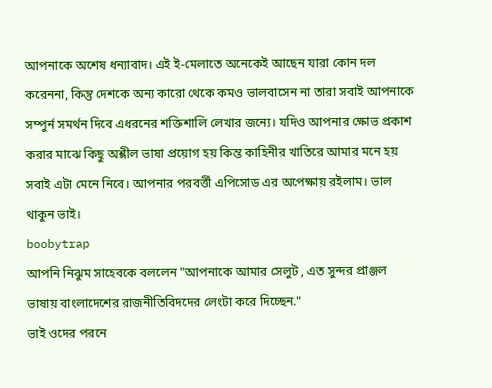আপনাকে অশেষ ধন্যাবাদ। এই ই-মেলাতে অনেকেই আছেন যারা কোন দল করেননা, কিন্তু দেশকে অন্য কারো থেকে কমও ভালবাসেন না তারা সবাই আপনাকে সম্পুর্ন সমর্থন দিবে এধরনের শক্তিশালি লেখার জন্যে। যদিও আপনার ক্ষোভ প্রকাশ করার মাঝে কিছু অশ্লীল ভাষা প্রয়োগ হয় কিন্ত কাহিনীর খাতিরে আমার মনে হয় সবাই এটা মেনে নিবে। আপনার পরবর্ত্তী এপিসোড এর অপেক্ষায় রইলাম। ভাল থাকুন ভাই।
boobytrap
আপনি নিঝুম সাহেবকে বললেন "আপনাকে আমার সেলুট , এত সুন্দর প্রাঞ্জল ভাষায় বাংলাদেশের রাজনীতিবিদদের লেংটা করে দিচ্ছেন."
ভাই ওদের পরনে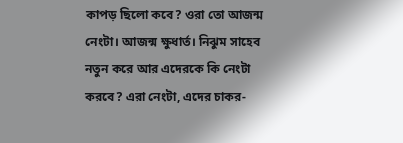কাপড় ছিলো কবে? ওরা তো আজন্ম নেংটা। আজন্ম ক্ষুধার্ত। নিঝুম সাহেব নতুন করে আর এদেরকে কি নেংটা করবে? এরা নেংটা, এদের চাকর-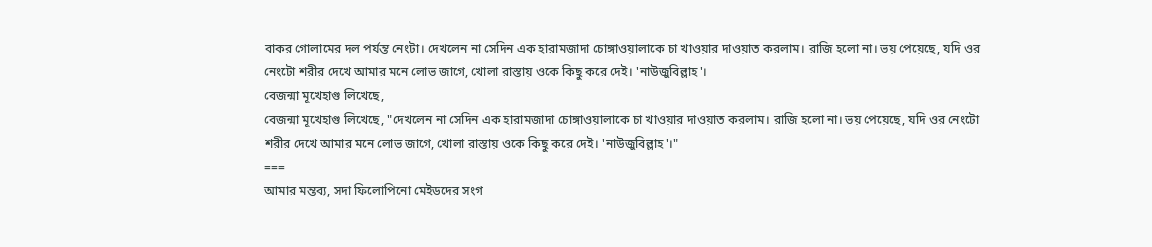বাকর গোলামের দল পর্যন্ত নেংটা। দেখলেন না সেদিন এক হারামজাদা চোঙ্গাওয়ালাকে চা খাওয়ার দাওয়াত করলাম। রাজি হলো না। ভয় পেয়েছে, যদি ওর নেংটো শরীর দেখে আমার মনে লোভ জাগে, খোলা রাস্তায় ওকে কিছু করে দেই। 'নাউজুবিল্লাহ'।
বেজন্মা মূখেহাগু লিখেছে,
বেজন্মা মূখেহাগু লিখেছে, "দেখলেন না সেদিন এক হারামজাদা চোঙ্গাওয়ালাকে চা খাওয়ার দাওয়াত করলাম। রাজি হলো না। ভয় পেয়েছে, যদি ওর নেংটো শরীর দেখে আমার মনে লোভ জাগে, খোলা রাস্তায় ওকে কিছু করে দেই। 'নাউজুবিল্লাহ'।"
===
আমার মন্তব্য, সদা ফিলোপিনো মেইডদের সংগ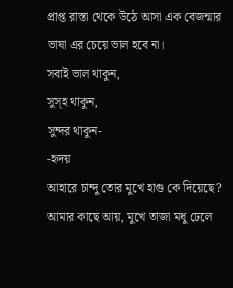প্রাপ্ত রাস্তা থেকে উঠে আসা এক বেজন্মার ভাষা এর চেয়ে ভাল হবে না।
সবাই ভাল থাকুন,
সুস্হ থাকুন,
সুন্দর থাকুন-
-হৃদয়
আহারে চান্দু তোর মুখে হাগু কে দিয়েছে?
আমার কাছে আয়, মুখে তাজা মধু ঢেলে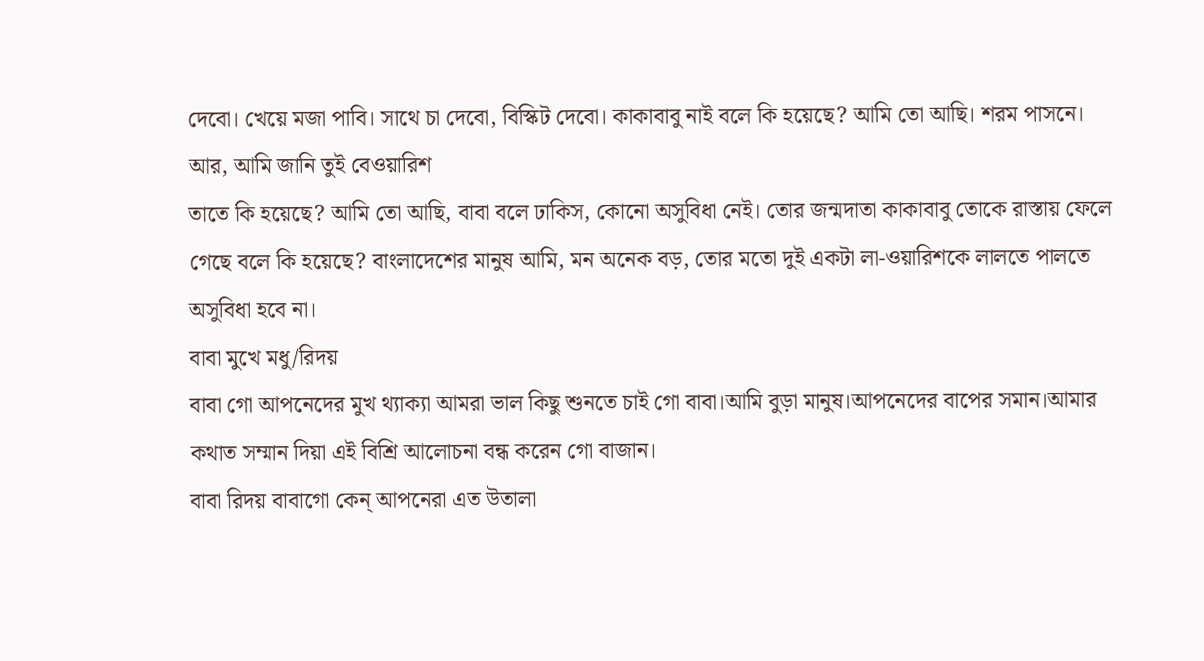দেবো। খেয়ে মজা পাবি। সাথে চা দেবো, বিস্কিট দেবো। কাকাবাবু নাই বলে কি হয়েছে? আমি তো আছি। শরম পাসনে।
আর, আমি জানি তুই বেওয়ারিশ
তাতে কি হয়েছে? আমি তো আছি, বাবা বলে ঢাকিস, কোনো অসুবিধা নেই। তোর জন্মদাতা কাকাবাবু তোকে রাস্তায় ফেলে গেছে বলে কি হয়েছে? বাংলাদেশের মানুষ আমি, মন অনেক বড়, তোর মতো দুই একটা লা-ওয়ারিশকে লালতে পালতে অসুবিধা হবে না।
বাবা মুখে মধু/রিদয়
বাবা গো আপনেদের মুখ থ্যাক্যা আমরা ভাল কিছু শুনতে চাই গো বাবা।আমি বুড়া মানুষ।আপনেদের বাপের সমান।আমার কথাত সম্মান দিয়া এই বিশ্রি আলোচনা বন্ধ করেন গো বাজান।
বাবা রিদয় বাবাগো কেন্ আপনেরা এত উতালা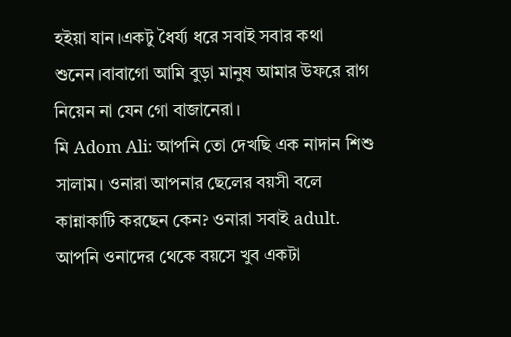হইয়া যান।একটু ধৈর্য্য ধরে সবাই সবার কথা শুনেন।বাবাগো আমি বুড়া মানুষ আমার উফরে রাগ নিয়েন না যেন গো বাজানেরা।
মি Adom Ali: আপনি তো দেখছি এক নাদান শিশু
সালাম। ওনারা আপনার ছেলের বয়সী বলে কান্নাকাটি করছেন কেন? ওনারা সবাই adult. আপনি ওনাদের থেকে বয়সে খুব একটা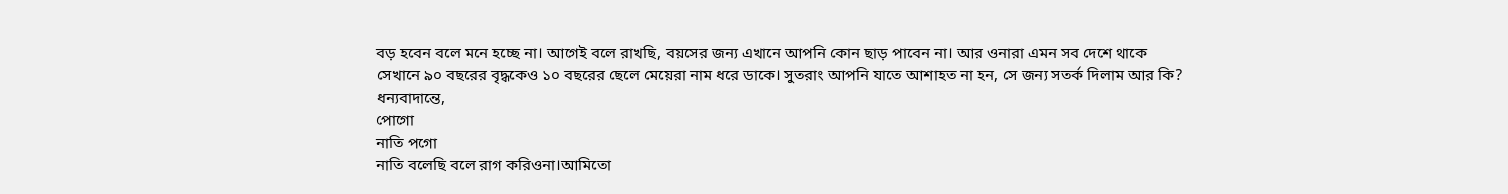বড় হবেন বলে মনে হচ্ছে না। আগেই বলে রাখছি, বয়সের জন্য এখানে আপনি কোন ছাড় পাবেন না। আর ওনারা এমন সব দেশে থাকে সেখানে ৯০ বছরের বৃদ্ধকেও ১০ বছরের ছেলে মেয়েরা নাম ধরে ডাকে। সুতরাং আপনি যাতে আশাহত না হন, সে জন্য সতর্ক দিলাম আর কি?
ধন্যবাদান্তে,
পোগো
নাতি পগো
নাতি বলেছি বলে রাগ করিওনা।আমিতো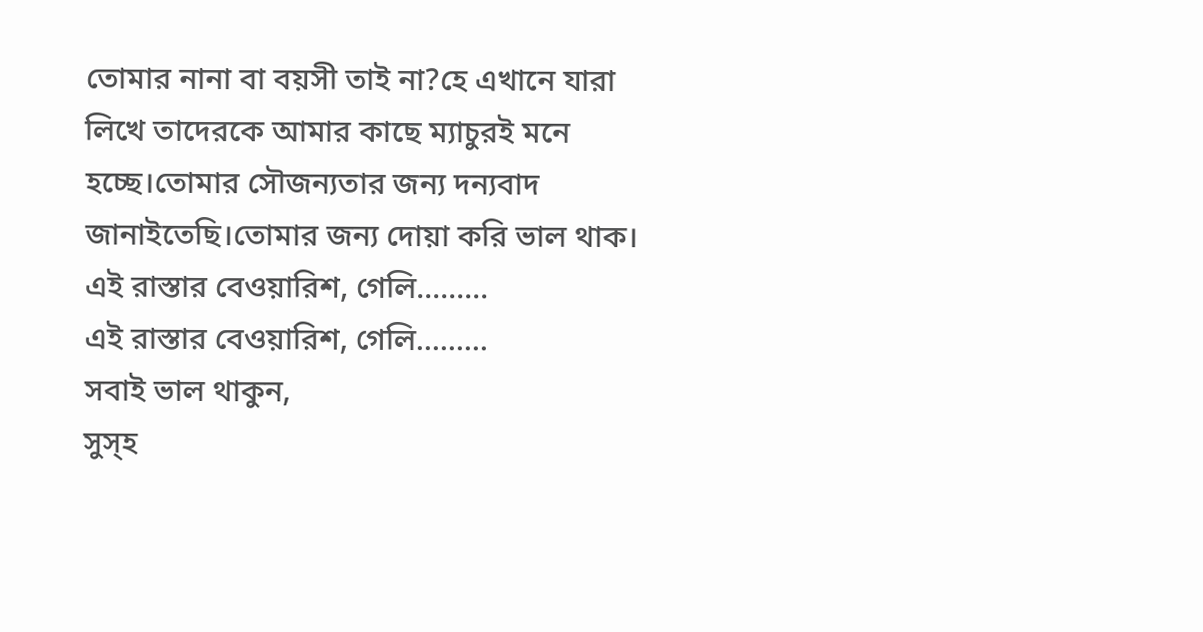তোমার নানা বা বয়সী তাই না?হে এখানে যারা লিখে তাদেরকে আমার কাছে ম্যাচুরই মনে হচ্ছে।তোমার সৌজন্যতার জন্য দন্যবাদ জানাইতেছি।তোমার জন্য দোয়া করি ভাল থাক।
এই রাস্তার বেওয়ারিশ, গেলি.........
এই রাস্তার বেওয়ারিশ, গেলি.........
সবাই ভাল থাকুন,
সুস্হ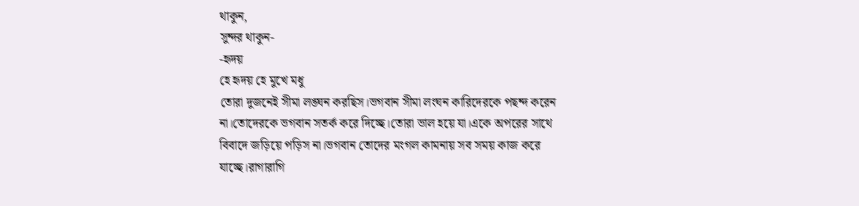থাকুন,
সুন্দর থাকুন-
-হৃদয়
হে হৃদয় হে মুখে মধু
তোরা দুজনেই সীমা লঙ্ঘন করছিস।ভগবান সীমা লংঘন কারিদেরকে পছন্দ করেন না।তোদেরকে ভগবান সতর্ক করে দিচ্ছে।তোরা ভাল হয়ে যা।একে অপরের সাথে বিবাদে জড়িয়ে পড়িস না।ভগবান তোদের মংগল কামনায় সব সময় কাজ করে যাচ্ছে।রাগারাগি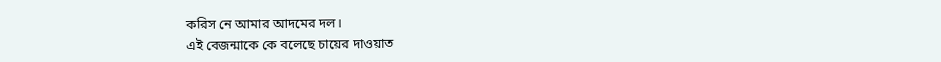করিস নে আমার আদমের দল।
এই বেজন্মাকে কে বলেছে চায়ের দাওয়াত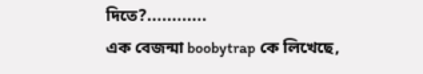দিতে?............
এক বেজন্মা boobytrap কে লিখেছে,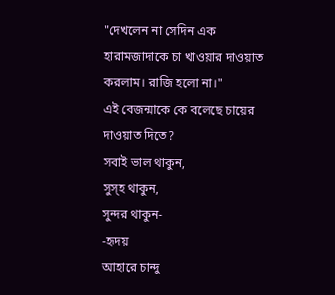"দেখলেন না সেদিন এক হারামজাদাকে চা খাওয়ার দাওয়াত করলাম। রাজি হলো না।"
এই বেজন্মাকে কে বলেছে চায়ের দাওয়াত দিতে?
সবাই ভাল থাকুন,
সুস্হ থাকুন,
সুন্দর থাকুন-
-হৃদয়
আহারে চান্দু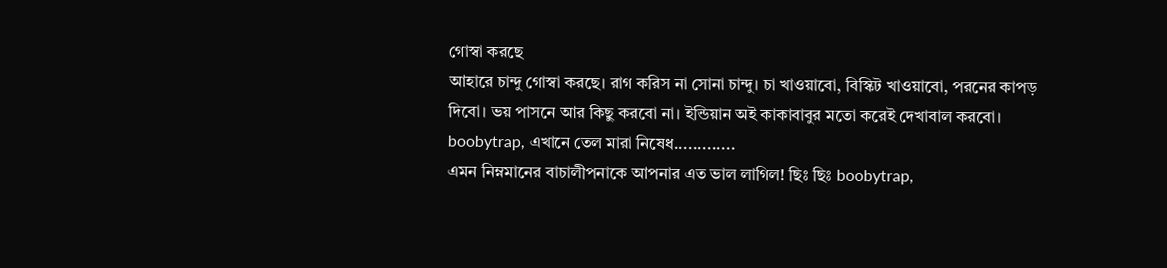গোস্বা করছে
আহারে চান্দু গোস্বা করছে। রাগ করিস না সোনা চান্দু। চা খাওয়াবো, বিস্কিট খাওয়াবো, পরনের কাপড় দিবো। ভয় পাসনে আর কিছু করবো না। ইন্ডিয়ান অই কাকাবাবুর মতো করেই দেখাবাল করবো।
boobytrap, এখানে তেল মারা নিষেধ.............
এমন নিম্নমানের বাচালীপনাকে আপনার এত ভাল লাগিল! ছিঃ ছিঃ boobytrap,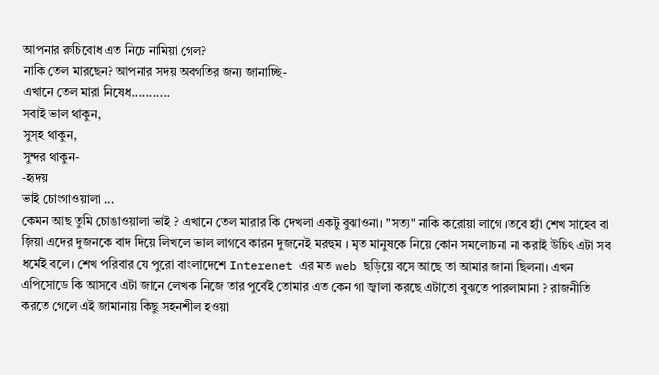আপনার রুচিবোধ এত নিচে নামিয়া গেল?
নাকি তেল মারছেন? আপনার সদয় অবগতির জন্য জানাচ্ছি-
এখানে তেল মারা নিষেধ...........
সবাই ভাল থাকুন,
সুস্হ থাকুন,
সুন্দর থাকুন-
-হৃদয়
ভাই চোংগাওয়ালা ...
কেমন আছ তুমি চোঙাওয়ালা ভাই ? এখানে তেল মারার কি দেখলা একটু বুঝাওনা। "সত্য" নাকি করোয়া লাগে ।তবে হ্যাঁ শেখ সাহেব বা জ়িয়া এদের দুজনকে বাদ দিয়ে লিখলে ভাল লাগবে কারন দুজনেই মরহুম । মৃত মানুষকে নিয়ে কোন সমলোচনা না করাই উচিৎ এটা সব ধর্মেই বলে। শেখ পরিবার যে পুরো বাংলাদেশে Interenet এর মত web ছড়িয়ে বসে আছে তা আমার জানা ছিলনা। এখন এপিসোডে কি আসবে এটা জানে লেখক নিজে তার পুর্বেই তোমার এত কেন গা জ্বালা করছে এটাতো বুঝতে পারলামানা ? রাজনীতি করতে গেলে এই জামানায় কিছু সহনশীল হওয়া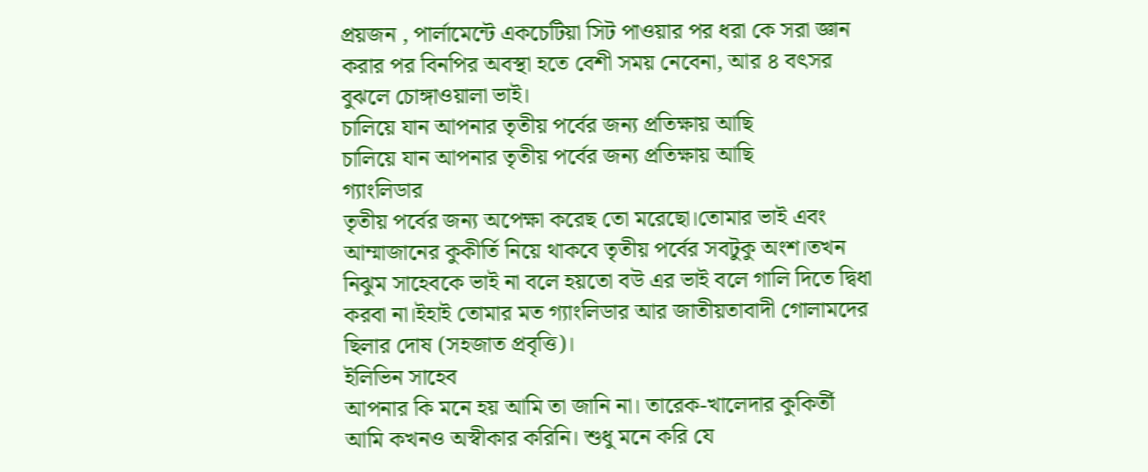প্রয়জন , পার্লামেন্টে একচেটিয়া সিট পাওয়ার পর ধরা কে সরা জ্ঞান করার পর বিনপির অবস্থা হতে বেশী সময় নেবেনা, আর ৪ বৎসর বুঝলে চোঙ্গাওয়ালা ভাই।
চালিয়ে যান আপনার তৃতীয় পর্বের জন্য প্রতিক্ষায় আছি
চালিয়ে যান আপনার তৃতীয় পর্বের জন্য প্রতিক্ষায় আছি
গ্যাংলিডার
তৃতীয় পর্বের জন্য অপেক্ষা করেছ তো মরেছো।তোমার ভাই এবং আম্মাজানের কুকীর্তি নিয়ে থাকবে তৃতীয় পর্বের সবটুকু অংশ।তখন নিঝুম সাহেবকে ভাই না বলে হয়তো বউ এর ভাই বলে গালি দিতে দ্বিধা করবা না।ইহাই তোমার মত গ্যাংলিডার আর জাতীয়তাবাদী গোলামদের ছিলার দোষ (সহজাত প্রবৃত্তি)।
ইলিভিন সাহেব
আপনার কি মনে হয় আমি তা জানি না। তারেক-খালেদার কুকির্তী আমি কখনও অস্বীকার করিনি। শুধু মনে করি যে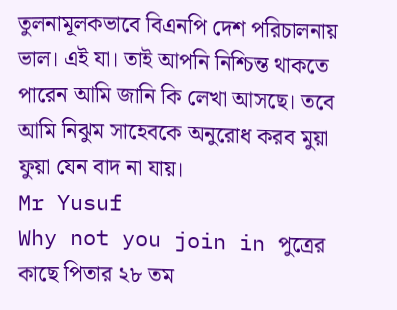তুলনামূলকভাবে বিএনপি দেশ পরিচালনায় ভাল। এই যা। তাই আপনি নিশ্চিন্ত থাকতে পারেন আমি জানি কি লেখা আসছে। তবে আমি নিঝুম সাহেবকে অনুরোধ করব মুয়া ফুয়া যেন বাদ না যায়।
Mr Yusuf
Why not you join in পুত্রের কাছে পিতার ২৮ তম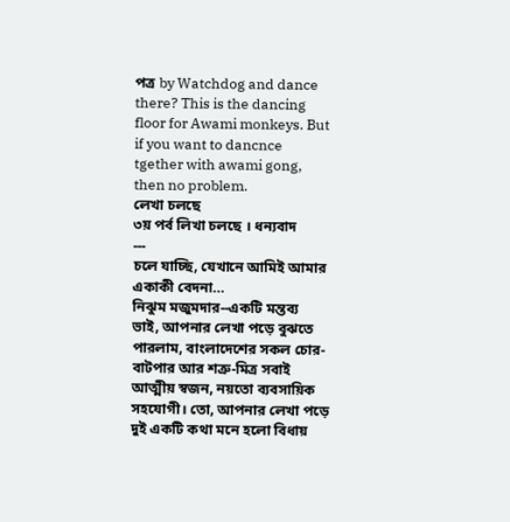পত্র by Watchdog and dance there? This is the dancing floor for Awami monkeys. But if you want to dancnce tgether with awami gong, then no problem.
লেখা চলছে
৩য় পর্ব লিখা চলছে । ধন্যবাদ
---
চলে যাচ্ছি, যেখানে আমিই আমার একাকী বেদনা...
নিঝুম মজুমদার--একটি মন্তব্য
ভাই, আপনার লেখা পড়ে বুঝতে পারলাম, বাংলাদেশের সকল চোর-বাটপার আর শত্রু-মিত্র সবাই আত্মীয় স্বজন, নয়তো ব্যবসায়িক সহযোগী। তো, আপনার লেখা পড়ে দুই একটি কথা মনে হলো বিধায়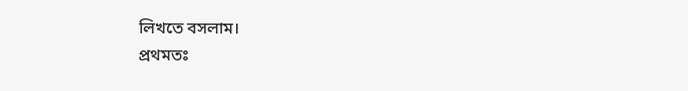লিখতে বসলাম।
প্রথমতঃ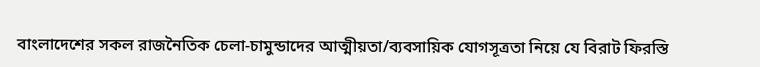বাংলাদেশের সকল রাজনৈতিক চেলা-চামুন্ডাদের আত্মীয়তা/ব্যবসায়িক যোগসূত্রতা নিয়ে যে বিরাট ফিরস্তি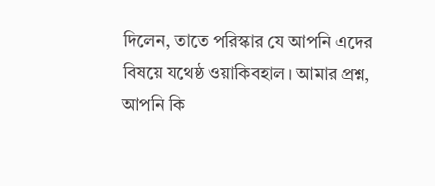দিলেন, তাতে পরিস্কার যে আপনি এদের বিষয়ে যথেষ্ঠ ওয়াকিবহাল। আমার প্রশ্ন, আপনি কি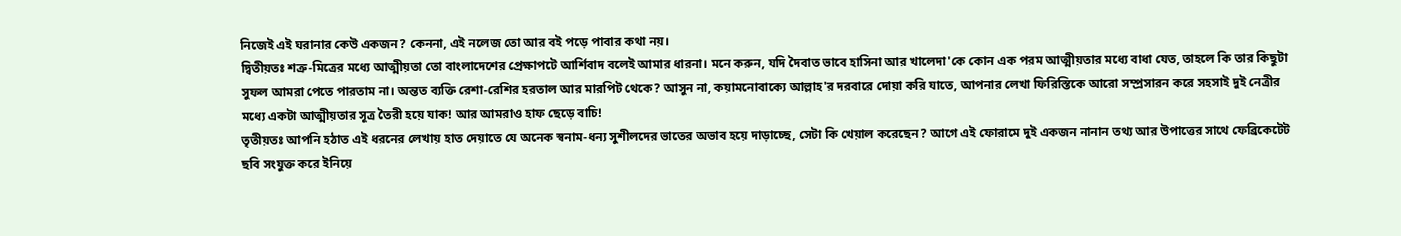নিজেই এই ঘরানার কেউ একজন? কেননা, এই নলেজ তো আর বই পড়ে পাবার কথা নয়।
দ্বিতীয়তঃ শত্রু-মিত্রের মধ্যে আত্মীয়তা তো বাংলাদেশের প্রেক্ষাপটে আর্শিবাদ বলেই আমার ধারনা। মনে করুন, যদি দৈবাত ভাবে হাসিনা আর খালেদা'কে কোন এক পরম আত্মীয়তার মধ্যে বাধা যেত, তাহলে কি তার কিছুটা সুফল আমরা পেতে পারতাম না। অন্তত ব্যক্তি রেশা-রেশির হরতাল আর মারপিট থেকে? আসুন না, কয়ামনোবাক্যে আল্লাহ'র দরবারে দোয়া করি যাতে, আপনার লেখা ফিরিস্তিকে আরো সম্প্রসারন করে সহসাই দুই নেত্রীর মধ্যে একটা আত্মীয়তার সূত্র তৈরী হয়ে যাক! আর আমরাও হাফ ছেড়ে বাচি!
তৃতীয়তঃ আপনি হঠাত এই ধরনের লেখায় হাত দেয়াতে যে অনেক স্বনাম-ধন্য সুশীলদের ভাতের অভাব হয়ে দাড়াচ্ছে, সেটা কি খেয়াল করেছেন? আগে এই ফোরামে দুই একজন নানান তথ্য আর উপাত্তের সাথে ফেব্রিকেটেট ছবি সংযুক্ত করে ইনিয়ে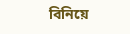বিনিয়ে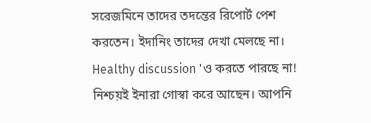সরেজমিনে তাদের তদন্তের রিপোর্ট পেশ করতেন। ইদানিং তাদের দেখা মেলছে না। Healthy discussion 'ও করতে পারছে না! নিশ্চয়ই ইনারা গোস্বা করে আছেন। আপনি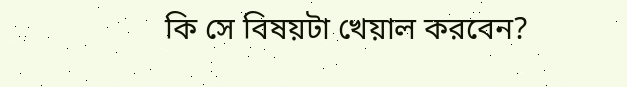কি সে বিষয়টা খেয়াল করবেন?